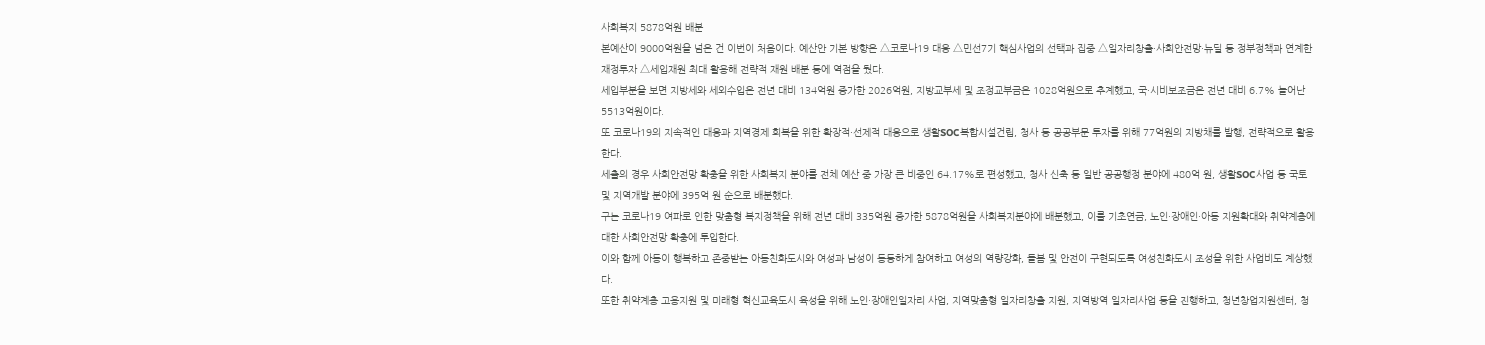사회복지 5878억원 배분
본예산이 9000억원을 넘은 건 이번이 처음이다. 예산안 기본 방향은 △코로나19 대응 △민선7기 핵심사업의 선택과 집중 △일자리창출·사회안전망·뉴딜 등 정부정책과 연계한 재정투자 △세입재원 최대 활용해 전략적 재원 배분 등에 역점을 뒀다.
세입부분을 보면 지방세와 세외수입은 전년 대비 134억원 증가한 2026억원, 지방교부세 및 조정교부금은 1028억원으로 추계했고, 국·시비보조금은 전년 대비 6.7% 늘어난 5513억원이다.
또 코로나19의 지속적인 대응과 지역경제 회복을 위한 확장적·선제적 대응으로 생활SOC복합시설건립, 청사 등 공공부문 투자를 위해 77억원의 지방채를 발행, 전략적으로 활용한다.
세출의 경우 사회안전망 확충을 위한 사회복지 분야를 전체 예산 중 가장 큰 비중인 64.17%로 편성했고, 청사 신축 등 일반 공공행정 분야에 480억 원, 생활SOC사업 등 국토 및 지역개발 분야에 395억 원 순으로 배분했다.
구는 코로나19 여파로 인한 맞춤형 복지정책을 위해 전년 대비 335억원 증가한 5878억원을 사회복지분야에 배분했고, 이를 기초연금, 노인·장애인·아동 지원확대와 취약계층에 대한 사회안전망 확충에 투입한다.
이와 함께 아동이 행복하고 존중받는 아동친화도시와 여성과 남성이 동등하게 참여하고 여성의 역량강화, 돌봄 및 안전이 구현되도록 여성친화도시 조성을 위한 사업비도 계상했다.
또한 취약계층 고용지원 및 미래형 혁신교육도시 육성을 위해 노인·장애인일자리 사업, 지역맞춤형 일자리창출 지원, 지역방역 일자리사업 등을 진행하고, 청년창업지원센터, 청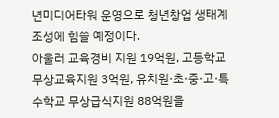년미디어타워 운영으로 청년창업 생태계 조성에 힘쓸 예정이다.
아울러 교육경비 지원 19억원, 고등학교무상교육지원 3억원, 유치원·초·중·고·특수학교 무상급식지원 88억원을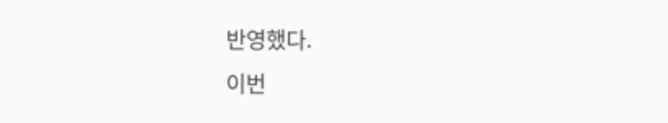반영했다.
이번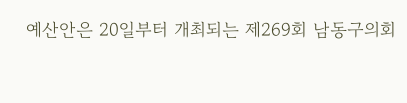예산안은 20일부터 개최되는 제269회 남동구의회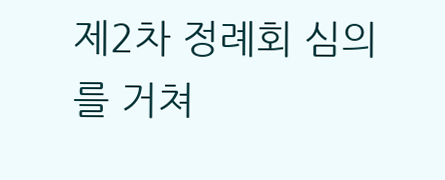제2차 정례회 심의를 거쳐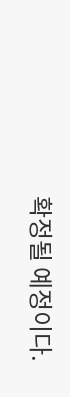확정될 예정이다.